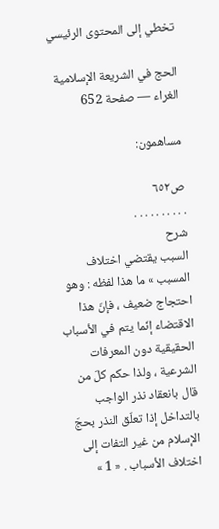تخطي إلى المحتوى الرئيسي

الحج في الشريعة الإسلامية الغراء — صفحة 652

مساهمون:

ص٦٥٢
. . . . . . . . . .
شرح
السبب يقتضي اختلاف المسبب » ما هذا لفظه : وهو احتجاج ضعيف ، فإنّ هذا الاقتضاء إنّما يتم في الأسباب الحقيقية دون المعرفات الشرعية ، ولذا حكم كلّ من قال بانعقاد نذر الواجب بالتداخل إذا تعلّق النذر بحجّ الإسلام من غير التفات إلى اختلاف الأسباب . « 1 »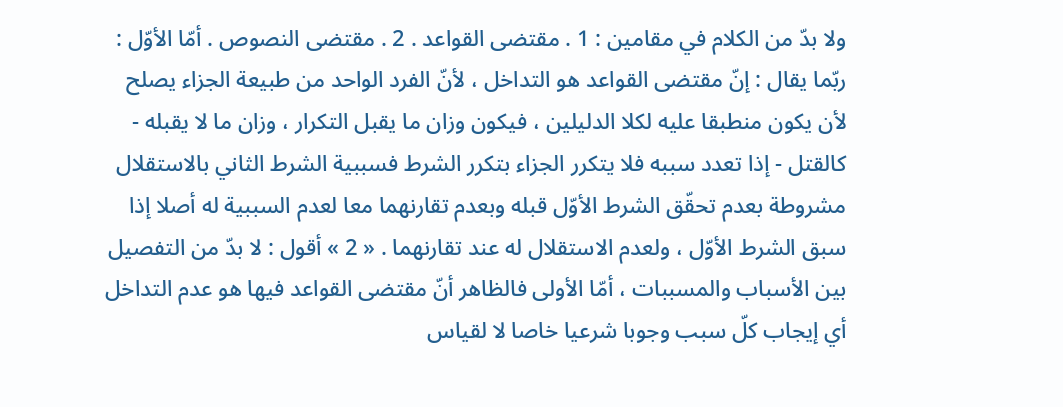ولا بدّ من الكلام في مقامين : 1 . مقتضى القواعد . 2 . مقتضى النصوص . أمّا الأوّل : ربّما يقال : إنّ مقتضى القواعد هو التداخل ، لأنّ الفرد الواحد من طبيعة الجزاء يصلح لأن يكون منطبقا عليه لكلا الدليلين ، فيكون وزان ما يقبل التكرار ، وزان ما لا يقبله - كالقتل - إذا تعدد سببه فلا يتكرر الجزاء بتكرر الشرط فسببية الشرط الثاني بالاستقلال مشروطة بعدم تحقّق الشرط الأوّل قبله وبعدم تقارنهما معا لعدم السببية له أصلا إذا سبق الشرط الأوّل ، ولعدم الاستقلال له عند تقارنهما . « 2 » أقول : لا بدّ من التفصيل بين الأسباب والمسببات ، أمّا الأولى فالظاهر أنّ مقتضى القواعد فيها هو عدم التداخل أي إيجاب كلّ سبب وجوبا شرعيا خاصا لا لقياس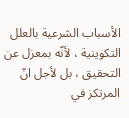الأسباب الشرعية بالعلل التكوينية ، لأنّه بمعزل عن التحقيق ، بل لأجل انّ المرتكز في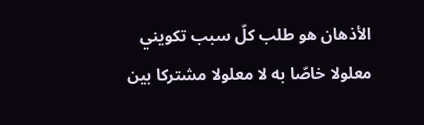الأذهان هو طلب كلّ سبب تكويني معلولا خاصّا به لا معلولا مشتركا بين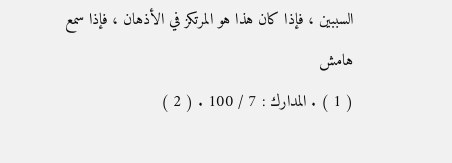السببين ، فإذا كان هذا هو المرتكز في الأذهان ، فإذا سمع
هامش
( 1 ) . المدارك : 7 / 100 . ( 2 )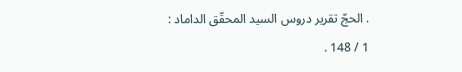. الحجّ تقرير دروس السيد المحقّق الداماد : 1 / 148 .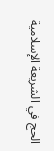الحج في الشريعة الإسلامية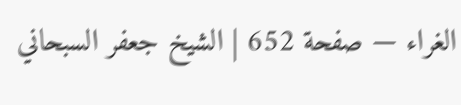الغراء — صفحة 652 | الشيخ جعفر السبحاني